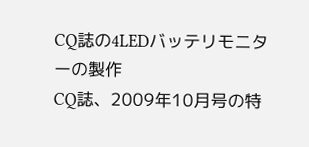CQ誌の4LEDバッテリモニターの製作
CQ誌、2009年10月号の特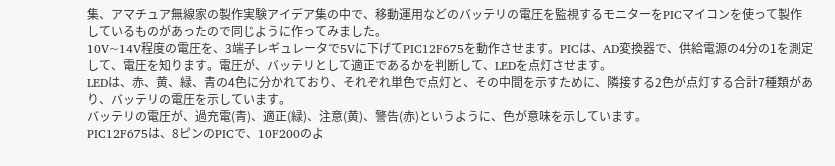集、アマチュア無線家の製作実験アイデア集の中で、移動運用などのバッテリの電圧を監視するモニターをPICマイコンを使って製作しているものがあったので同じように作ってみました。
10V~14V程度の電圧を、3端子レギュレータで5Vに下げてPIC12F675を動作させます。PICは、AD変換器で、供給電源の4分の1を測定して、電圧を知ります。電圧が、バッテリとして適正であるかを判断して、LEDを点灯させます。
LEDは、赤、黄、緑、青の4色に分かれており、それぞれ単色で点灯と、その中間を示すために、隣接する2色が点灯する合計7種類があり、バッテリの電圧を示しています。
バッテリの電圧が、過充電(青)、適正(緑)、注意(黄)、警告(赤)というように、色が意味を示しています。
PIC12F675は、8ピンのPICで、10F200のよ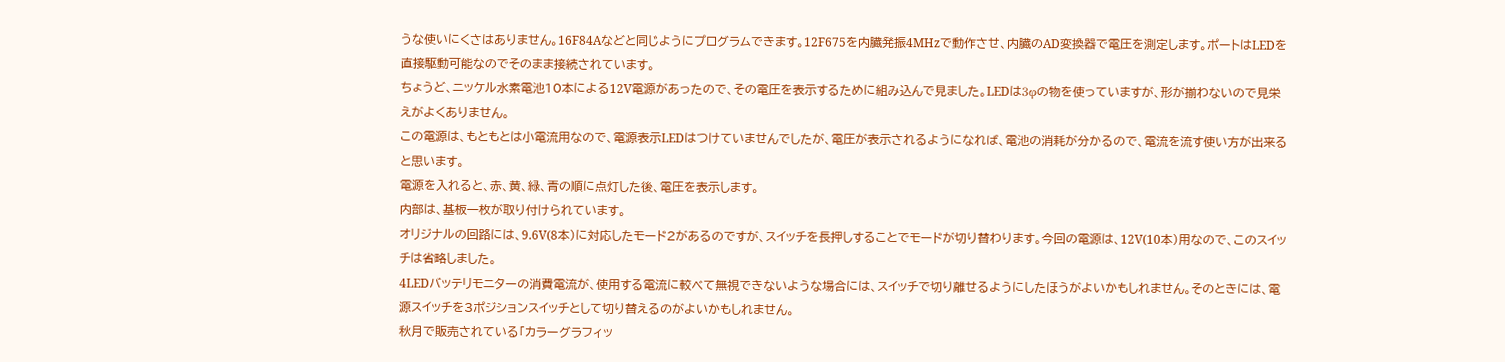うな使いにくさはありません。16F84Aなどと同じようにプログラムできます。12F675を内臓発振4MHzで動作させ、内臓のAD変換器で電圧を測定します。ポートはLEDを直接駆動可能なのでそのまま接続されています。
ちょうど、ニッケル水素電池10本による12V電源があったので、その電圧を表示するために組み込んで見ました。LEDは3φの物を使っていますが、形が揃わないので見栄えがよくありません。
この電源は、もともとは小電流用なので、電源表示LEDはつけていませんでしたが、電圧が表示されるようになれば、電池の消耗が分かるので、電流を流す使い方が出来ると思います。
電源を入れると、赤、黄、緑、青の順に点灯した後、電圧を表示します。
内部は、基板一枚が取り付けられています。
オリジナルの回路には、9.6V(8本)に対応したモード2があるのですが、スイッチを長押しすることでモードが切り替わります。今回の電源は、12V(10本)用なので、このスイッチは省略しました。
4LEDバッテリモニターの消費電流が、使用する電流に較べて無視できないような場合には、スイッチで切り離せるようにしたほうがよいかもしれません。そのときには、電源スイッチを3ポジションスイッチとして切り替えるのがよいかもしれません。
秋月で販売されている「カラーグラフィッ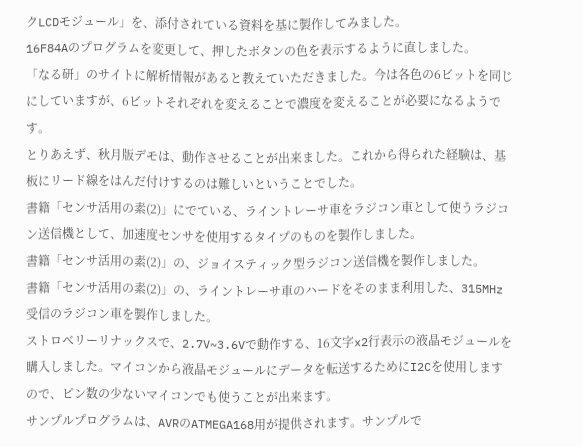クLCDモジュール」を、添付されている資料を基に製作してみました。
16F84Aのプログラムを変更して、押したボタンの色を表示するように直しました。
「なる研」のサイトに解析情報があると教えていただきました。今は各色の6ビットを同じにしていますが、6ビットそれぞれを変えることで濃度を変えることが必要になるようです。
とりあえず、秋月版デモは、動作させることが出来ました。これから得られた経験は、基板にリード線をはんだ付けするのは難しいということでした。
書籍「センサ活用の素(2)」にでている、ライントレーサ車をラジコン車として使うラジコン送信機として、加速度センサを使用するタイプのものを製作しました。
書籍「センサ活用の素(2)」の、ジョイスティック型ラジコン送信機を製作しました。
書籍「センサ活用の素(2)」の、ライントレーサ車のハードをそのまま利用した、315MHz受信のラジコン車を製作しました。
ストロベリーリナックスで、2.7V~3.6Vで動作する、16文字x2行表示の液晶モジュールを購入しました。マイコンから液晶モジュールにデータを転送するためにI2Cを使用しますので、ピン数の少ないマイコンでも使うことが出来ます。
サンプルプログラムは、AVRのATMEGA168用が提供されます。サンプルで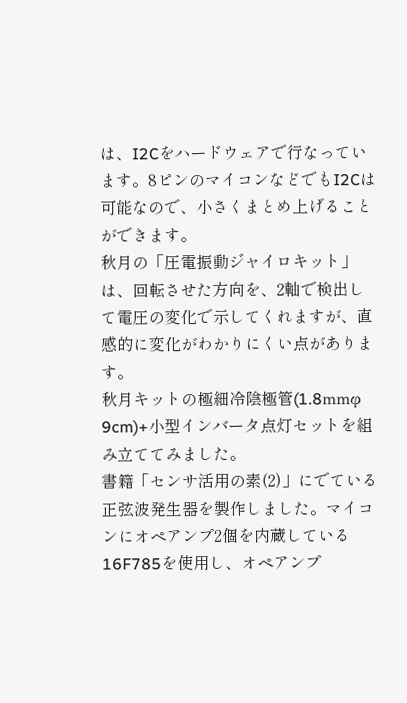は、I2Cをハードウェアで行なっています。8ピンのマイコンなどでもI2Cは可能なので、小さくまとめ上げることができます。
秋月の「圧電振動ジャイロキット」は、回転させた方向を、2軸で検出して電圧の変化で示してくれますが、直感的に変化がわかりにくい点があります。
秋月キットの極細冷陰極管(1.8mmφ 9cm)+小型インバータ点灯セットを組み立ててみました。
書籍「センサ活用の素(2)」にでている正弦波発生器を製作しました。マイコンにオペアンプ2個を内蔵している16F785を使用し、オペアンプ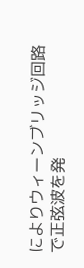によりウィーンブリッジ回路で正弦波を発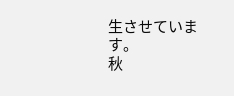生させています。
秋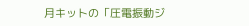月キットの「圧電振動ジ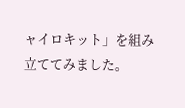ャイロキット」を組み立ててみました。